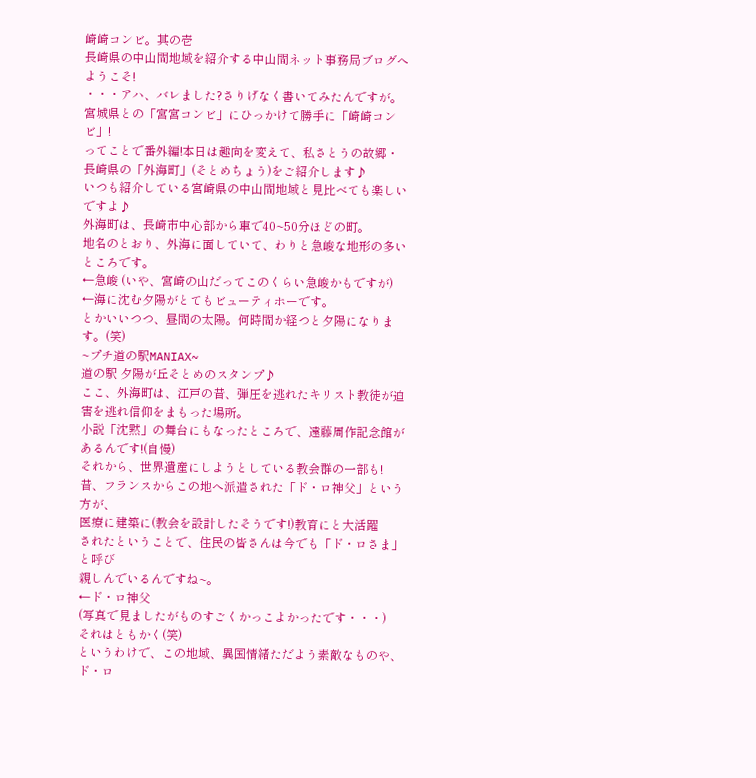崎崎コンビ。其の壱
長崎県の中山間地域を紹介する中山間ネット事務局ブログへようこそ!
・・・アハ、バレました?さりげなく書いてみたんですが。
宮城県との「宮宮コンビ」にひっかけて勝手に「崎崎コンビ」!
ってことで番外編!本日は趣向を変えて、私さとうの故郷・長崎県の「外海町」(そとめちょう)をご紹介します♪
いつも紹介している宮崎県の中山間地域と見比べても楽しいですよ♪
外海町は、長崎市中心部から車で40~50分ほどの町。
地名のとおり、外海に面していて、わりと急峻な地形の多いところです。
←急峻 (いや、宮崎の山だってこのくらい急峻かもですが)
←海に沈む夕陽がとてもビューティホーです。
とかいいつつ、昼間の太陽。何時間か経つと夕陽になります。(笑)
~プチ道の駅MANIAX~
道の駅 夕陽が丘そとめのスタンプ♪
ここ、外海町は、江戸の昔、弾圧を逃れたキリスト教徒が迫害を逃れ信仰をまもった場所。
小説「沈黙」の舞台にもなったところで、遠藤周作記念館があるんです!(自慢)
それから、世界遺産にしようとしている教会群の一部も!
昔、フランスからこの地へ派遣された「ド・ロ神父」という方が、
医療に建築に(教会を設計したそうです!)教育にと大活躍
されたということで、住民の皆さんは今でも「ド・ロさま」と呼び
親しんでいるんですね~。
←ド・ロ神父
(写真で見ましたがものすごくかっこよかったです・・・)
それはともかく(笑)
というわけで、この地域、異国情緒ただよう素敵なものや、
ド・ロ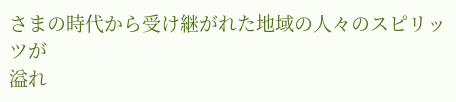さまの時代から受け継がれた地域の人々のスピリッツが
溢れ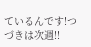ているんです!つづきは次週!!